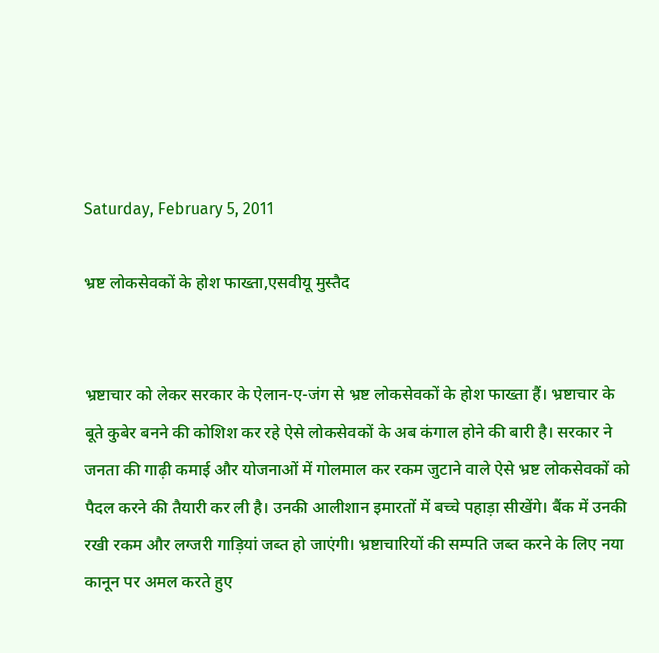Saturday, February 5, 2011

भ्रष्ट लोकसेवकों के होश फाख्ता,एसवीयू मुस्तैद


भ्रष्टाचार को लेकर सरकार के ऐलान-ए-जंग से भ्रष्ट लोकसेवकों के होश फाख्ता हैं। भ्रष्टाचार के बूते कुबेर बनने की कोशिश कर रहे ऐसे लोकसेवकों के अब कंगाल होने की बारी है। सरकार ने जनता की गाढ़ी कमाई और योजनाओं में गोलमाल कर रकम जुटाने वाले ऐसे भ्रष्ट लोकसेवकों को पैदल करने की तैयारी कर ली है। उनकी आलीशान इमारतों में बच्चे पहाड़ा सीखेंगे। बैंक में उनकी रखी रकम और लग्जरी गाड़ियां जब्त हो जाएंगी। भ्रष्टाचारियों की सम्पति जब्त करने के लिए नया कानून पर अमल करते हुए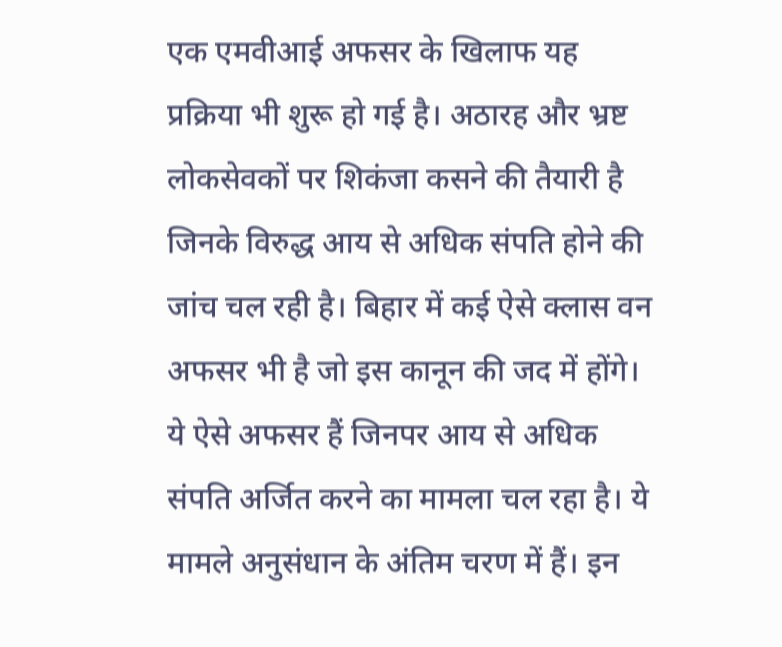एक एमवीआई अफसर के खिलाफ यह प्रक्रिया भी शुरू हो गई है। अठारह और भ्रष्ट लोकसेवकों पर शिकंजा कसने की तैयारी है जिनके विरुद्ध आय से अधिक संपति होने की जांच चल रही है। बिहार में कई ऐसे क्लास वन अफसर भी है जो इस कानून की जद में होंगे। ये ऐसे अफसर हैं जिनपर आय से अधिक संपति अर्जित करने का मामला चल रहा है। ये मामले अनुसंधान के अंतिम चरण में हैं। इन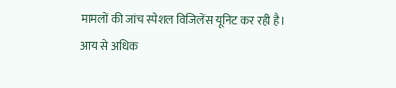मामलों की जांच स्पेशल विजिलेंस यूनिट कर रही है। आय से अधिक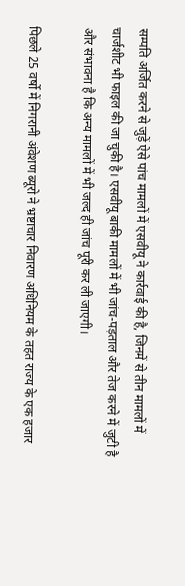सम्पति अर्जित करने से जुड़ें ऐसे पांच मामलों में एसवीयू ने कार्रवाई की है, जिनमें से तीन मामलों में चार्जशीट भी फाइल की जा चुकी है। एसवीयू बाकी मामलों में भी जांच-पड़ताल और तेज करने में जुटी है और संभावना है कि अन्य मामलों में भी जल्द ही जांच पूरी कर ली जाएगी।

पिछले 25 वर्षो में निगरानी अंवेशण ब्यूरो ने भ्रष्टाचार निवारण अधिनियम के तहत राज्य के एक हजार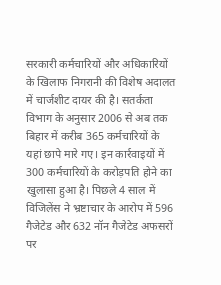सरकारी कर्मचारियों और अधिकारियों के खिलाफ निगरानी की विशेष अदालत में चार्जशीट दायर की है। सतर्कता विभाग के अनुसार 2006 से अब तक बिहार में करीब 365 कर्मचारियों के यहां छापे मारे गए। इन कार्रवाइयों में 300 कर्मचारियों के करोड़पति होने का खुलासा हुआ है। पिछले 4 साल में विजिलेंस ने भ्रष्टाचार के आरोप में 596 गैजेटेड और 632 नॉन गैजेटेड अफसरों पर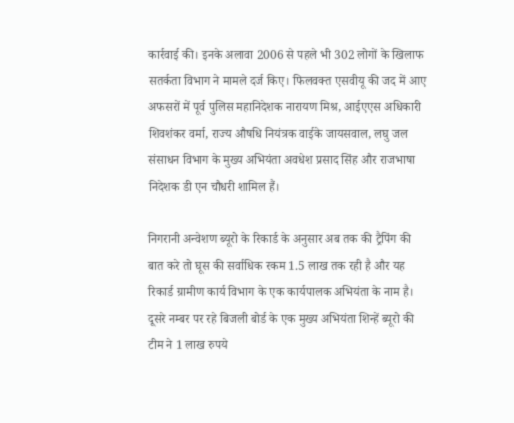कार्रवाई की। इनके अलावा 2006 से पहले भी 302 लोगों के खिलाफ सतर्कता विभाग ने मामले दर्ज किए। फिलवक्त एसवीयू की जद में आए अफसरों में पूर्व पुलिस महानिदेशक नारायण मिश्र, आईएएस अधिकारी शिवशंकर वर्मा, राज्य औषधि नियंत्रक वाईके जायसवाल, लघु जल संसाधन विभाग के मुख्य अभियंता अवधेश प्रसाद सिंह और राजभाषा निदेशक डी एन चौधरी शामिल हैं।

निगरानी अन्वेशण ब्यूरो के रिकार्ड के अनुसार अब तक की ट्रैपिंग की बात करे तो घूस की सर्वाधिक रकम 1.5 लाख तक रही है और यह रिकार्ड ग्रामीण कार्य विभाग के एक कार्यपालक अभियंता के नाम है। दूसरे नम्बर पर रहे बिजली बोर्ड के एक मुख्य अभियंता शिन्हें ब्यूरो की टीम ने 1 लाख रुपये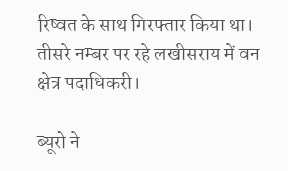रिष्वत के साथ गिरफ्तार किया था। तीसरे नम्बर पर रहे लखीसराय में वन क्षेत्र पदाधिकरी।

ब्यूरो ने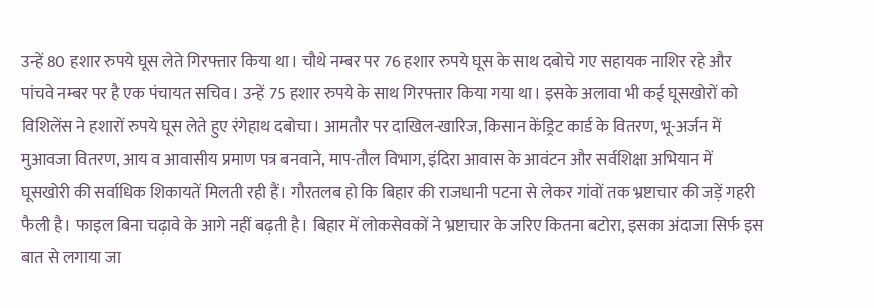उन्हें 80 हशार रुपये घूस लेते गिरफ्तार किया था। चौथे नम्बर पर 76 हशार रुपये घूस के साथ दबोचे गए सहायक नाशिर रहे और पांचवे नम्बर पर है एक पंचायत सचिव। उन्हें 75 हशार रुपये के साथ गिरफ्तार किया गया था। इसके अलावा भी कई घूसखोरों को विशिलेंस ने हशारों रुपये घूस लेते हुए रंगेहाथ दबोचा। आमतौर पर दाखिल-खारिज, किसान केंड्रिट कार्ड के वितरण, भू-अर्जन में मुआवजा वितरण, आय व आवासीय प्रमाण पत्र बनवाने, माप-तौल विभाग, इंदिरा आवास के आवंटन और सर्वशिक्षा अभियान में घूसखोरी की सर्वाधिक शिकायतें मिलती रही हैं। गौरतलब हो कि बिहार की राजधानी पटना से लेकर गांवों तक भ्रष्टाचार की जड़ें गहरी फैली है। फाइल बिना चढ़ावे के आगे नहीं बढ़ती है। बिहार में लोकसेवकों ने भ्रष्टाचार के जरिए कितना बटोरा, इसका अंदाजा सिर्फ इस बात से लगाया जा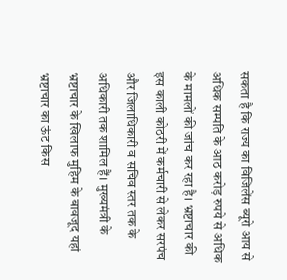सकता है कि राज्य का विजिलेंस ब्यूरो आय से अधिक सम्पति के आठ करोड़ रुपये से अधिक के मामलों की जांच कर रहा है। भ्रष्टाचार की इस काली कोठरी में कर्मचारी से लेकर सरपंच और जिलाधिकारी व सचिव स्तर तक के अधिकारी तक शामिल हैं। मुख्यमंत्री के भ्रष्टाचार के खिलाफ मुहिम के बावजूद यहां भ्रष्टाचार का ऊंट किस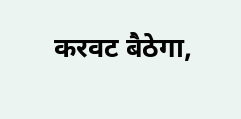करवट बैठेगा,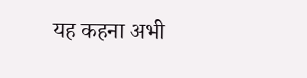यह कहना अभी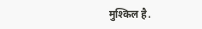मुश्किल है.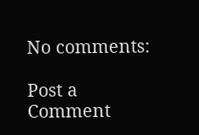No comments:

Post a Comment